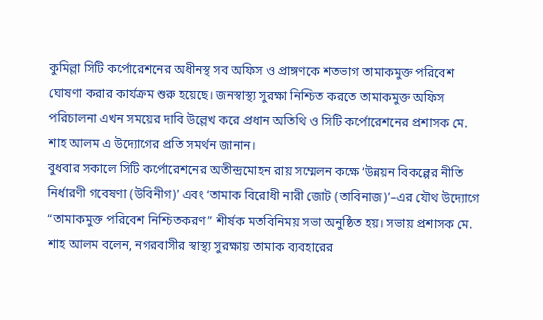কুমিল্লা সিটি কর্পোরেশনের অধীনস্থ সব অফিস ও প্রাঙ্গণকে শতভাগ তামাকমুক্ত পরিবেশ ঘোষণা করার কার্যক্রম শুরু হয়েছে। জনস্বাস্থ্য সুরক্ষা নিশ্চিত করতে তামাকমুক্ত অফিস পরিচালনা এখন সময়ের দাবি উল্লেখ করে প্রধান অতিথি ও সিটি কর্পোরেশনের প্রশাসক মে. শাহ আলম এ উদ্যোগের প্রতি সমর্থন জানান।
বুধবার সকালে সিটি কর্পোরেশনের অতীন্দ্রমোহন রায় সম্মেলন কক্ষে ‘উন্নয়ন বিকল্পের নীতি নির্ধারণী গবেষণা (উবিনীগ)’ এবং ‘তামাক বিরোধী নারী জোট (তাবিনাজ)’–এর যৌথ উদ্যোগে “তামাকমুক্ত পরিবেশ নিশ্চিতকরণ” শীর্ষক মতবিনিময় সভা অনুষ্ঠিত হয়। সভায় প্রশাসক মে. শাহ আলম বলেন, নগরবাসীর স্বাস্থ্য সুরক্ষায় তামাক ব্যবহারের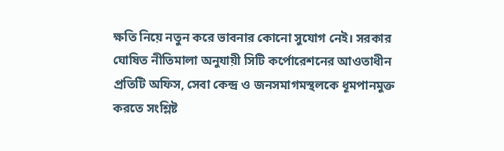ক্ষতি নিয়ে নতুন করে ভাবনার কোনো সুযোগ নেই। সরকার ঘোষিত নীতিমালা অনুযায়ী সিটি কর্পোরেশনের আওতাধীন প্রতিটি অফিস, সেবা কেন্দ্র ও জনসমাগমস্থলকে ধূমপানমুক্ত করতে সংশ্লিষ্ট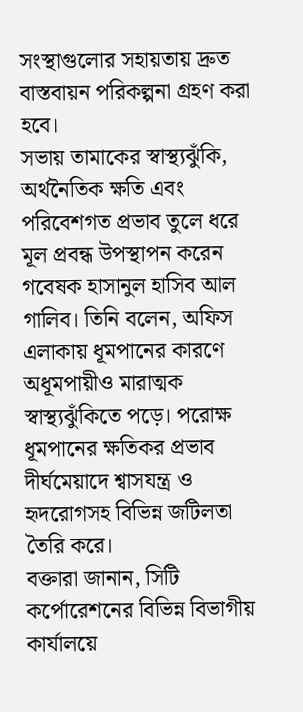সংস্থাগুলোর সহায়তায় দ্রুত বাস্তবায়ন পরিকল্পনা গ্রহণ করা হবে।
সভায় তামাকের স্বাস্থ্যঝুঁকি, অর্থনৈতিক ক্ষতি এবং পরিবেশগত প্রভাব তুলে ধরে মূল প্রবন্ধ উপস্থাপন করেন গবেষক হাসানুল হাসিব আল গালিব। তিনি বলেন, অফিস এলাকায় ধূমপানের কারণে অধূমপায়ীও মারাত্মক স্বাস্থ্যঝুঁকিতে পড়ে। পরোক্ষ ধূমপানের ক্ষতিকর প্রভাব দীর্ঘমেয়াদে শ্বাসযন্ত্র ও হৃদরোগসহ বিভিন্ন জটিলতা তৈরি করে।
বক্তারা জানান, সিটি কর্পোরেশনের বিভিন্ন বিভাগীয় কার্যালয়ে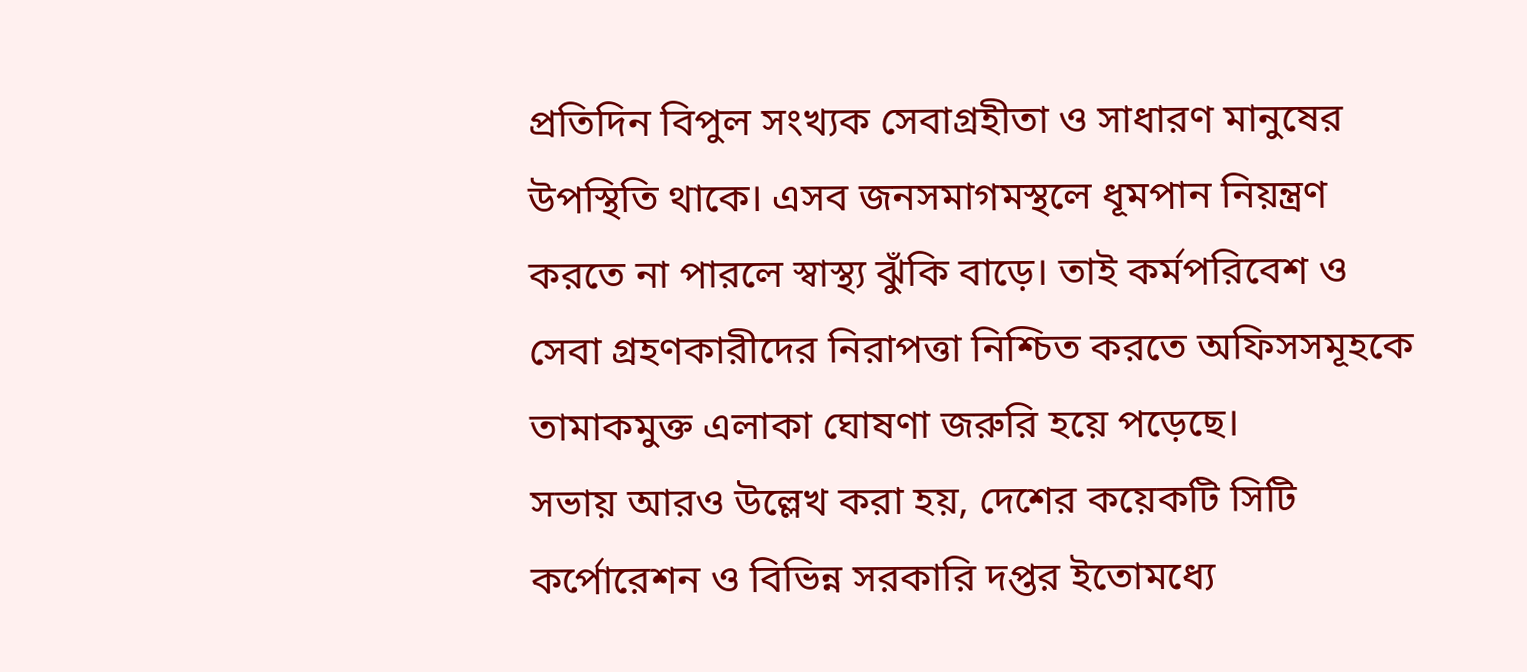প্রতিদিন বিপুল সংখ্যক সেবাগ্রহীতা ও সাধারণ মানুষের উপস্থিতি থাকে। এসব জনসমাগমস্থলে ধূমপান নিয়ন্ত্রণ করতে না পারলে স্বাস্থ্য ঝুঁকি বাড়ে। তাই কর্মপরিবেশ ও সেবা গ্রহণকারীদের নিরাপত্তা নিশ্চিত করতে অফিসসমূহকে তামাকমুক্ত এলাকা ঘোষণা জরুরি হয়ে পড়েছে।
সভায় আরও উল্লেখ করা হয়, দেশের কয়েকটি সিটি কর্পোরেশন ও বিভিন্ন সরকারি দপ্তর ইতোমধ্যে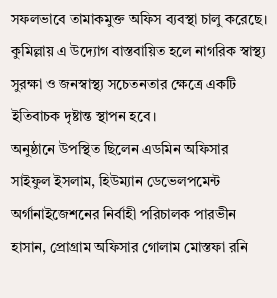সফলভাবে তামাকমুক্ত অফিস ব্যবস্থা চালু করেছে। কুমিল্লায় এ উদ্যোগ বাস্তবায়িত হলে নাগরিক স্বাস্থ্য সুরক্ষা ও জনস্বাস্থ্য সচেতনতার ক্ষেত্রে একটি ইতিবাচক দৃষ্টান্ত স্থাপন হবে।
অনুষ্ঠানে উপস্থিত ছিলেন এডমিন অফিসার সাইফুল ইসলাম, হিউম্যান ডেভেলপমেন্ট অর্গানাইজেশনের নির্বাহী পরিচালক পারভীন হাসান, প্রোগ্রাম অফিসার গোলাম মোস্তফা রনি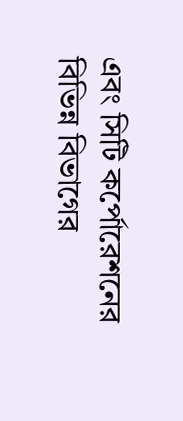এবং সিটি কর্পোরেশনের বিভিন্ন বিভাগের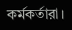কর্মকর্তারা।